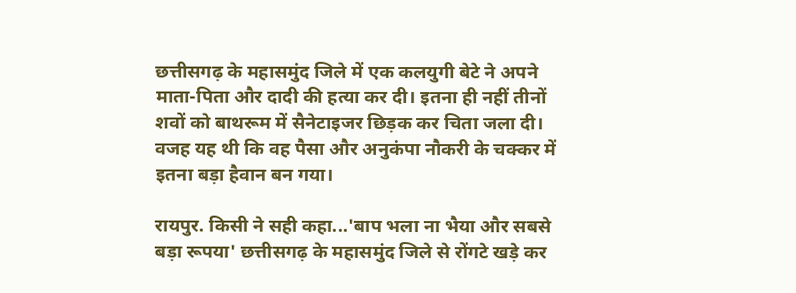छत्तीसगढ़ के महासमुंद जिले में एक कलयुगी बेटे ने अपने माता-पिता और दादी की हत्या कर दी। इतना ही नहीं तीनों शवों को बाथरूम में सैनेटाइजर छिड़क कर चिता जला दी। वजह यह थी कि वह पैसा और अनुकंपा नौकरी के चक्कर में इतना बड़ा हैवान बन गया।

रायपुर. किसी ने सही कहा...'बाप भला ना भैया और सबसे बड़ा रूपया' छत्तीसगढ़ के महासमुंद जिले से रोंगटे खड़े कर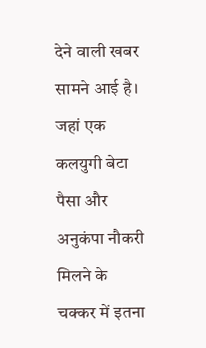देने वाली खबर सामने आई है। जहां एक कलयुगी बेटा पैसा और अनुकंपा नौकरी मिलने के चक्कर में इतना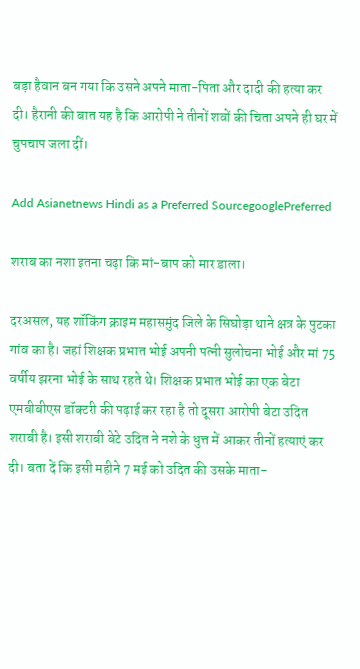बड़ा हैवान बन गया कि उसने अपने माता-पिता और दादी की हत्या कर दी। हैरानी की बात यह है कि आरोपी ने तीनों शवों की चिता अपने ही घर में चुपचाप जला दीं।

Add Asianetnews Hindi as a Preferred SourcegooglePreferred

शराब का नशा इतना चढ़ा कि मां-बाप को मार डाला।

दरअसल, यह शॉकिंग क्राइम महासमुंद जिले के सिघोड़ा थाने क्षत्र के पुटका गांव का है। जहां शिक्षक प्रभात भोई अपनी पत्नी सुलोचना भोई और मां 75 वर्षीय झरना भोई के साथ रहते थे। शिक्षक प्रभात भोई का एक बेटा एमबीबीएस डॉक्टरी की पढ़ाई कर रहा है तो दूसरा आरोपी बेटा उदित शराबी है। इसी शराबी बेटे उदित ने नशे के धुत्त में आकर तीनों हत्याएं कर दी। बता दें कि इसी महीने 7 मई को उदित की उसके माता-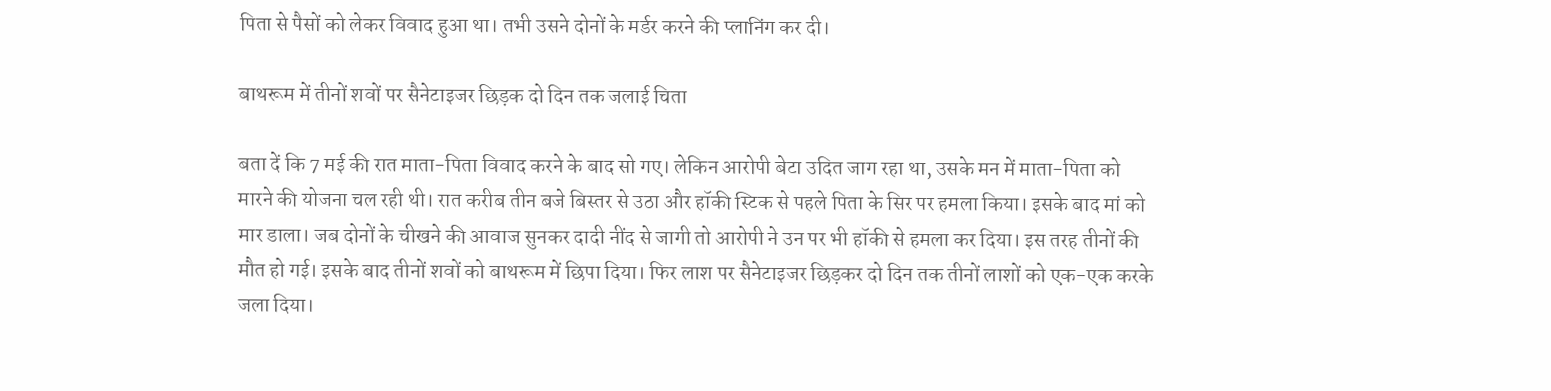पिता से पैसों को लेकर विवाद हुआ था। तभी उसने दोनों के मर्डर करने की प्लानिंग कर दी।

बाथरूम में तीनों शवों पर सैनेटाइजर छिड़क दो दिन तक जलाई चिता

बता दें कि 7 मई की रात माता-पिता विवाद करने के बाद सो गए। लेकिन आरोपी बेटा उदित जाग रहा था, उसके मन में माता-पिता को मारने की योजना चल रही थी। रात करीब तीन बजे बिस्तर से उठा और हॉकी स्टिक से पहले पिता के सिर पर हमला किया। इसके बाद मां को मार डाला। जब दोनों के चीखने की आवाज सुनकर दादी नींद से जागी तो आरोपी ने उन पर भी हॉकी से हमला कर दिया। इस तरह तीनों की मौत हो गई। इसके बाद तीनों शवों को बाथरूम में छिपा दिया। फिर लाश पर सैनेटाइजर छिड़कर दो दिन तक तीनों लाशों को एक-एक करके जला दिया।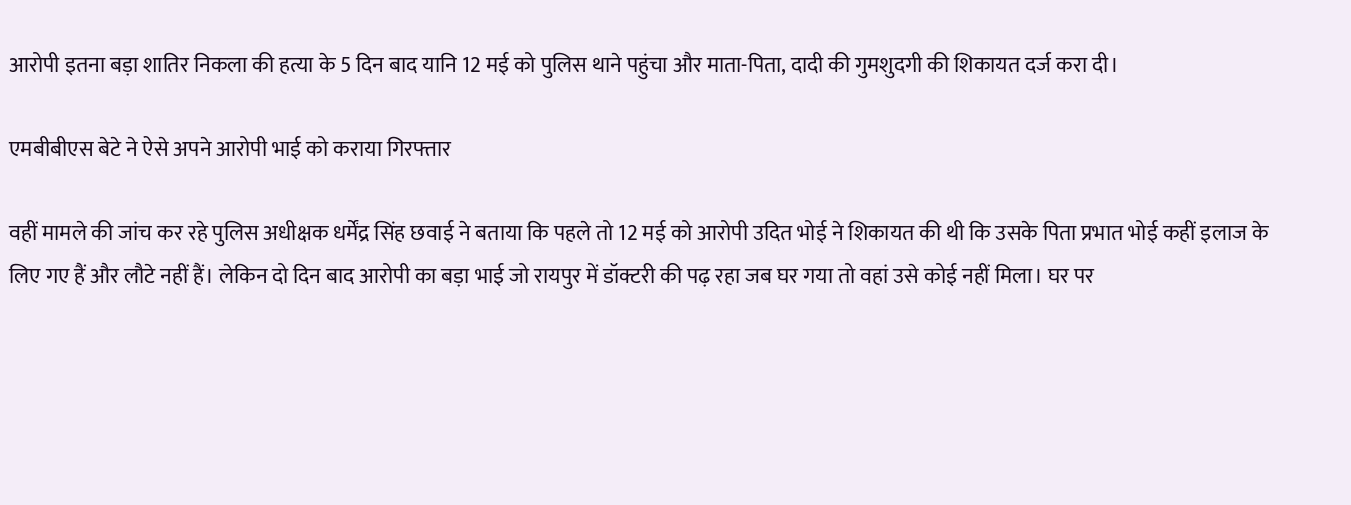आरोपी इतना बड़ा शातिर निकला की हत्या के 5 दिन बाद यानि 12 मई को पुलिस थाने पहुंचा और माता-पिता, दादी की गुमशुदगी की शिकायत दर्ज करा दी।

एमबीबीएस बेटे ने ऐसे अपने आरोपी भाई को कराया गिरफ्तार

वहीं मामले की जांच कर रहे पुलिस अधीक्षक धर्मेंद्र सिंह छवाई ने बताया कि पहले तो 12 मई को आरोपी उदित भोई ने शिकायत की थी कि उसके पिता प्रभात भोई कहीं इलाज के लिए गए हैं और लौटे नहीं हैं। लेकिन दो दिन बाद आरोपी का बड़ा भाई जो रायपुर में डॉक्टरी की पढ़ रहा जब घर गया तो वहां उसे कोई नहीं मिला। घर पर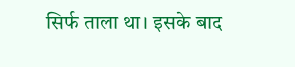सिर्फ ताला था। इसके बाद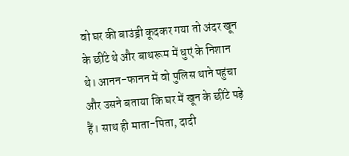वो घर की बाउंड्री कूदकर गया तो अंदर खून के छींटे थे और बाथरूम में धुएं के निशान थे। आनन-फानन में वो पुलिस थाने पहुंचा और उसने बताया कि घर में खून के छींटे पड़े हैं। साथ ही माता-पिता, दादी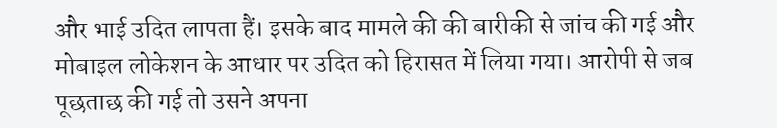और भाई उदित लापता हैं। इसके बाद मामले की की बारीकी से जांच की गई और मोबाइल लोकेशन के आधार पर उदित को हिरासत में लिया गया। आरोपी से जब पूछताछ की गई तो उसने अपना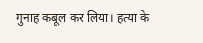गुनाह कबूल कर लिया। हत्या के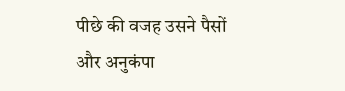पीछे की वजह उसने पैसों और अनुकंपा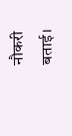नौकरी बताई।